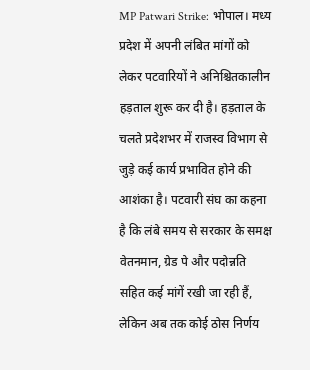MP Patwari Strike: भोपाल। मध्य प्रदेश में अपनी लंबित मांगों को लेकर पटवारियों ने अनिश्चितकालीन हड़ताल शुरू कर दी है। हड़ताल के चलते प्रदेशभर में राजस्व विभाग से जुड़े कई कार्य प्रभावित होने की आशंका है। पटवारी संघ का कहना है कि लंबे समय से सरकार के समक्ष वेतनमान, ग्रेड पे और पदोन्नति सहित कई मांगें रखी जा रही हैं, लेकिन अब तक कोई ठोस निर्णय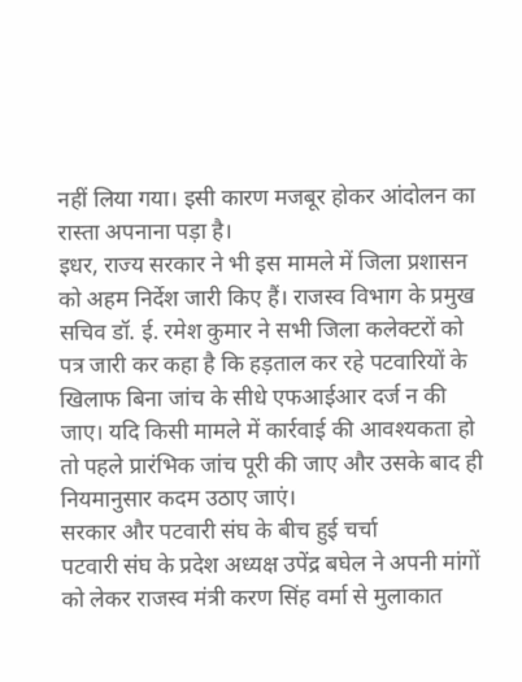नहीं लिया गया। इसी कारण मजबूर होकर आंदोलन का रास्ता अपनाना पड़ा है।
इधर, राज्य सरकार ने भी इस मामले में जिला प्रशासन को अहम निर्देश जारी किए हैं। राजस्व विभाग के प्रमुख सचिव डॉ. ई. रमेश कुमार ने सभी जिला कलेक्टरों को पत्र जारी कर कहा है कि हड़ताल कर रहे पटवारियों के खिलाफ बिना जांच के सीधे एफआईआर दर्ज न की जाए। यदि किसी मामले में कार्रवाई की आवश्यकता हो तो पहले प्रारंभिक जांच पूरी की जाए और उसके बाद ही नियमानुसार कदम उठाए जाएं।
सरकार और पटवारी संघ के बीच हुई चर्चा
पटवारी संघ के प्रदेश अध्यक्ष उपेंद्र बघेल ने अपनी मांगों को लेकर राजस्व मंत्री करण सिंह वर्मा से मुलाकात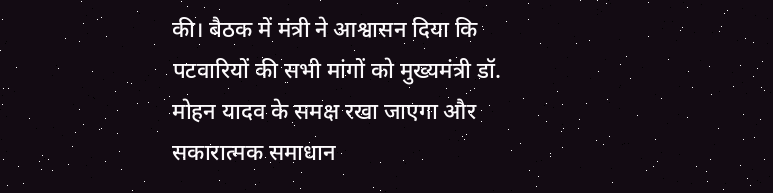की। बैठक में मंत्री ने आश्वासन दिया कि पटवारियों की सभी मांगों को मुख्यमंत्री डॉ. मोहन यादव के समक्ष रखा जाएगा और सकारात्मक समाधान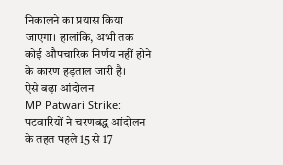निकालने का प्रयास किया जाएगा। हालांकि, अभी तक कोई औपचारिक निर्णय नहीं होने के कारण हड़ताल जारी है।
ऐसे बढ़ा आंदोलन
MP Patwari Strike: पटवारियों ने चरणबद्ध आंदोलन के तहत पहले 15 से 17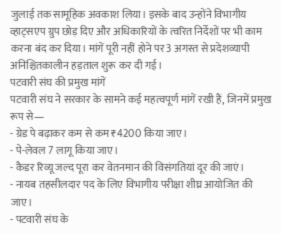जुलाई तक सामूहिक अवकाश लिया। इसके बाद उन्होंने विभागीय व्हाट्सएप ग्रुप छोड़ दिए और अधिकारियों के त्वरित निर्देशों पर भी काम करना बंद कर दिया। मांगें पूरी नहीं होने पर 3 अगस्त से प्रदेशव्यापी अनिश्चितकालीन हड़ताल शुरू कर दी गई।
पटवारी संघ की प्रमुख मांगें
पटवारी संघ ने सरकार के सामने कई महत्वपूर्ण मांगें रखी हैं, जिनमें प्रमुख रूप से—
- ग्रेड पे बढ़ाकर कम से कम ₹4200 किया जाए।
- पे-लेवल 7 लागू किया जाए।
- कैडर रिव्यू जल्द पूरा कर वेतनमान की विसंगतियां दूर की जाएं।
- नायब तहसीलदार पद के लिए विभागीय परीक्षा शीघ्र आयोजित की जाए।
- पटवारी संघ के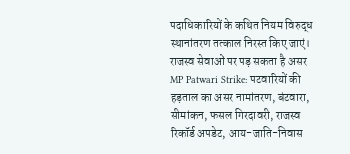पदाधिकारियों के कथित नियम विरुद्ध स्थानांतरण तत्काल निरस्त किए जाएं।
राजस्व सेवाओं पर पड़ सकता है असर
MP Patwari Strike: पटवारियों की हड़ताल का असर नामांतरण, बंटवारा, सीमांकन, फसल गिरदावरी, राजस्व रिकॉर्ड अपडेट, आय-जाति-निवास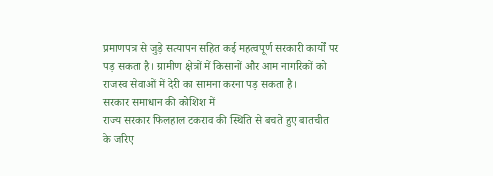प्रमाणपत्र से जुड़े सत्यापन सहित कई महत्वपूर्ण सरकारी कार्यों पर पड़ सकता है। ग्रामीण क्षेत्रों में किसानों और आम नागरिकों को राजस्व सेवाओं में देरी का सामना करना पड़ सकता है।
सरकार समाधान की कोशिश में
राज्य सरकार फिलहाल टकराव की स्थिति से बचते हुए बातचीत के जरिए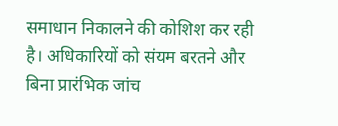समाधान निकालने की कोशिश कर रही है। अधिकारियों को संयम बरतने और बिना प्रारंभिक जांच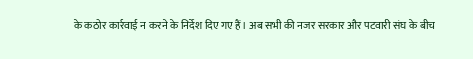के कठोर कार्रवाई न करने के निर्देश दिए गए हैं। अब सभी की नजर सरकार और पटवारी संघ के बीच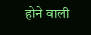होने वाली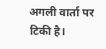अगली वार्ता पर टिकी है।